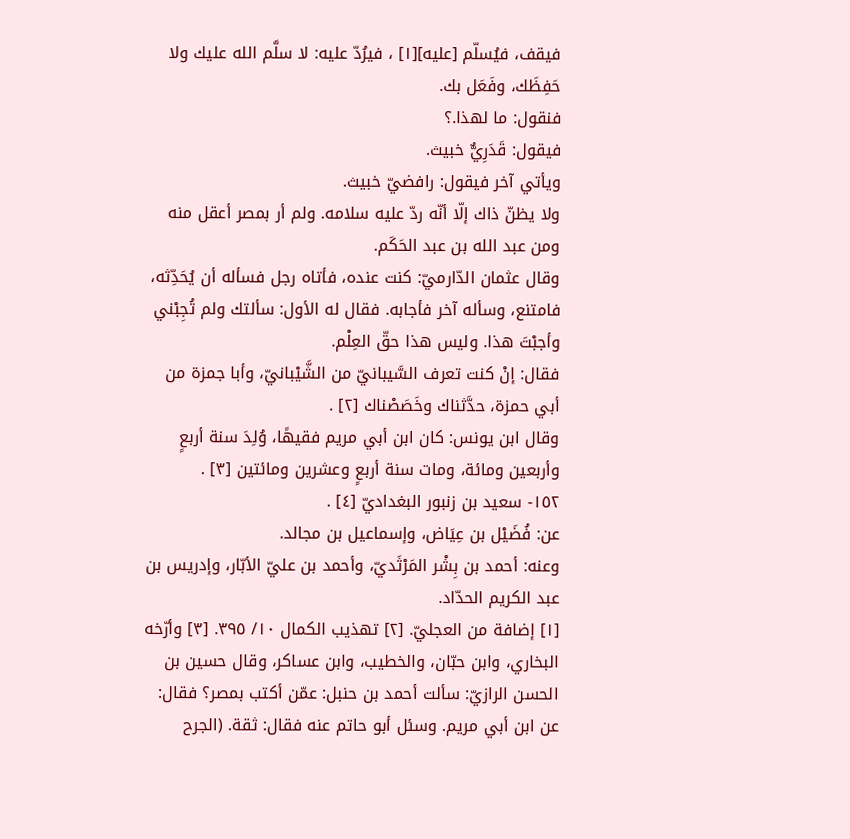فيقف، فيُسلّم [عليه][١] ، فيرُدّ عليه: لا سلَّم الله عليك ولا حَفِظَك، وفَعَل بك.
فنقول: ما لهذا.؟
فيقول: قَدَرِيٌّ خبيث.
ويأتي آخر فيقول: رافضيّ خبيث.
ولا يظنّ ذاك إلّا أنّه ردّ عليه سلامه. ولم أر بمصر أعقل منه ومن عبد الله بن عبد الحَكَم.
وقال عثمان الدّارميّ: كنت عنده، فأتاه رجل فسأله أن يُحَدِّثه، فامتنع، وسأله آخر فأجابه. فقال له الأول: سألتك ولم تُجِبْني وأجبْتَ هذا. وليس هذا حقّ العِلْم.
فقال: إنْ كنت تعرف السَّيبانيّ من الشَّيْبانيّ، وأبا جمزة من أبي حمزة، حدَّثناك وخَصَصْناك [٢] .
وقال ابن يونس: كان ابن أبي مريم فقيهًا، وُلِدَ سنة أربعٍ وأربعين ومائة، ومات سنة أربعٍ وعشرين ومائتين [٣] .
١٥٢- سعيد بن زنبور البغداديّ [٤] .
عن: فُضَيْل بن عِيَاض، وإسماعيل بن مجالد.
وعنه: أحمد بن بِشْر المَرْثَديّ، وأحمد بن عليّ الأبّار، وإدريس بن عبد الكريم الحدّاد.
[١] إضافة من العجليّ. [٢] تهذيب الكمال ١٠/ ٣٩٥. [٣] وأرّخه البخاري، وابن حبّان، والخطيب، وابن عساكر، وقال حسين بن الحسن الرازيّ: سألت أحمد بن حنبل: عمّن أكتب بمصر؟ فقال: عن ابن أبي مريم. وسئل أبو حاتم عنه فقال: ثقة. (الجرح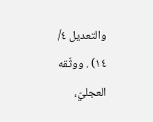والتعديل ٤/ ١٤) . ووثّقه العجليّ،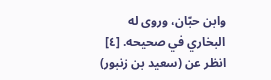وابن حبّان، وروى له البخاري في صحيحه. [٤] انظر عن (سعيد بن زنبور)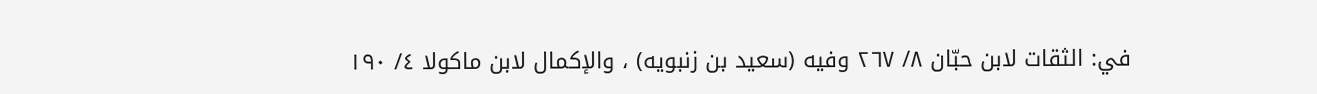في: الثقات لابن حبّان ٨/ ٢٦٧ وفيه (سعيد بن زنبويه) ، والإكمال لابن ماكولا ٤/ ١٩٠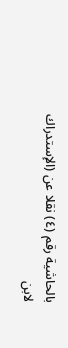بالحاشية رقم (٤) نقلا عن (الإستدراك لابن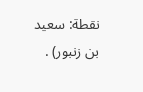نقطة: سعيد بن زنبور) .